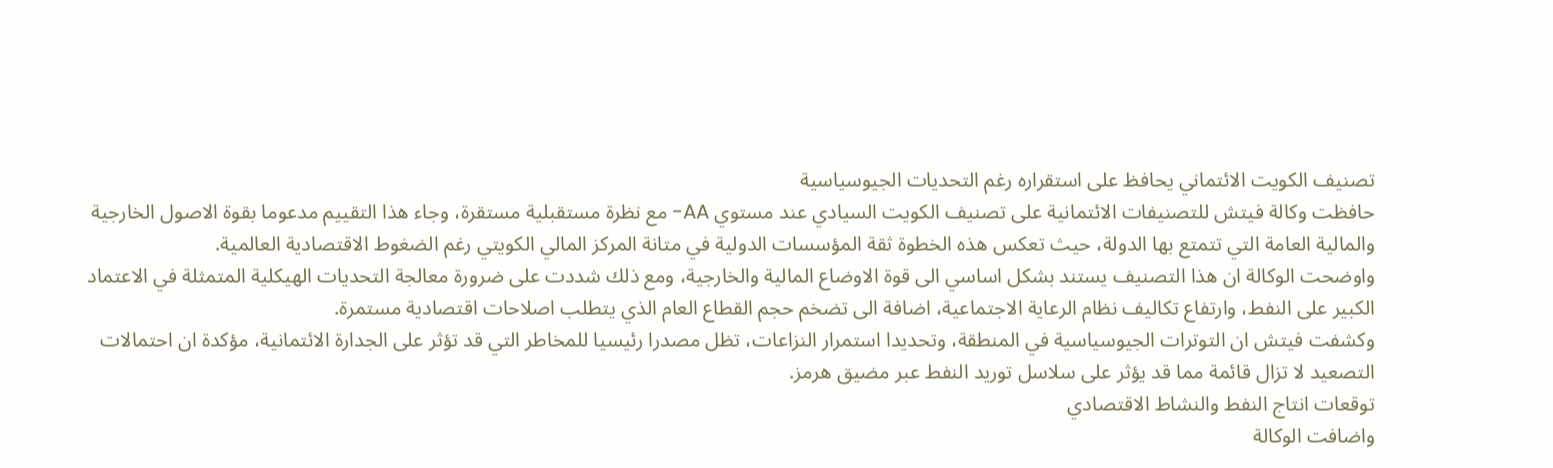تصنيف الكويت الائتماني يحافظ على استقراره رغم التحديات الجيوسياسية
حافظت وكالة فيتش للتصنيفات الائتمانية على تصنيف الكويت السيادي عند مستوي AA- مع نظرة مستقبلية مستقرة، وجاء هذا التقييم مدعوما بقوة الاصول الخارجية والمالية العامة التي تتمتع بها الدولة، حيث تعكس هذه الخطوة ثقة المؤسسات الدولية في متانة المركز المالي الكويتي رغم الضغوط الاقتصادية العالمية.
واوضحت الوكالة ان هذا التصنيف يستند بشكل اساسي الى قوة الاوضاع المالية والخارجية، ومع ذلك شددت على ضرورة معالجة التحديات الهيكلية المتمثلة في الاعتماد الكبير على النفط، وارتفاع تكاليف نظام الرعاية الاجتماعية، اضافة الى تضخم حجم القطاع العام الذي يتطلب اصلاحات اقتصادية مستمرة.
وكشفت فيتش ان التوترات الجيوسياسية في المنطقة، وتحديدا استمرار النزاعات، تظل مصدرا رئيسيا للمخاطر التي قد تؤثر على الجدارة الائتمانية، مؤكدة ان احتمالات التصعيد لا تزال قائمة مما قد يؤثر على سلاسل توريد النفط عبر مضيق هرمز.
توقعات انتاج النفط والنشاط الاقتصادي
واضافت الوكالة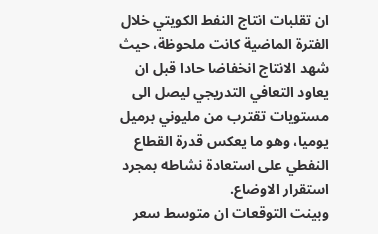ان تقلبات انتاج النفط الكويتي خلال الفترة الماضية كانت ملحوظة، حيث شهد الانتاج انخفاضا حادا قبل ان يعاود التعافي التدريجي ليصل الى مستويات تقترب من مليوني برميل يوميا، وهو ما يعكس قدرة القطاع النفطي على استعادة نشاطه بمجرد استقرار الاوضاع.
وبينت التوقعات ان متوسط سعر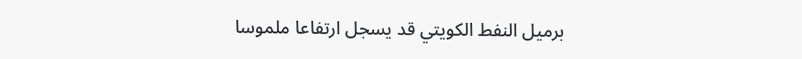برميل النفط الكويتي قد يسجل ارتفاعا ملموسا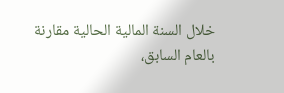خلال السنة المالية الحالية مقارنة بالعام السابق،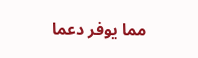مما يوفر دعما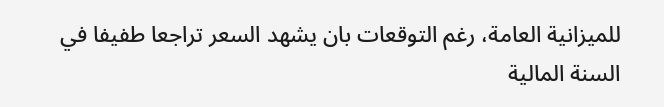للميزانية العامة، رغم التوقعات بان يشهد السعر تراجعا طفيفا في السنة المالية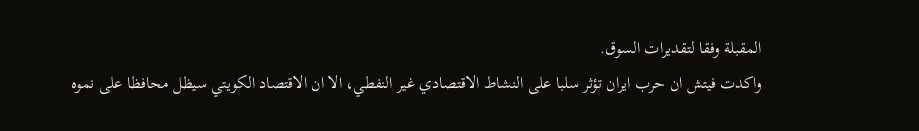المقبلة وفقا لتقديرات السوق.
واكدت فيتش ان حرب ايران تؤثر سلبا على النشاط الاقتصادي غير النفطي، الا ان الاقتصاد الكويتي سيظل محافظا على نموه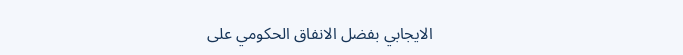الايجابي بفضل الانفاق الحكومي على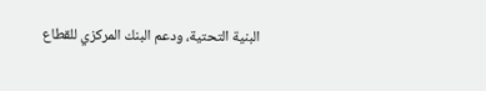البنية التحتية، ودعم البنك المركزي للقطاع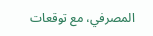المصرفي، مع توقعات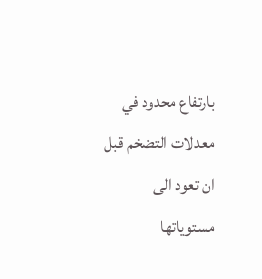بارتفاع محدود في معدلات التضخم قبل ان تعود الى مستوياتها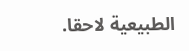الطبيعية لاحقا.